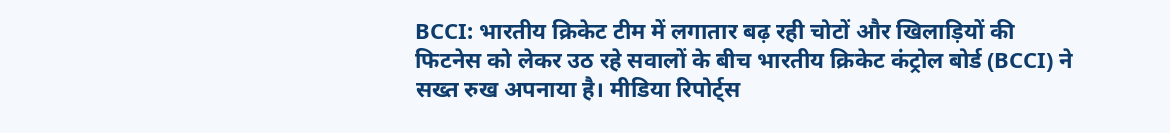BCCI: भारतीय क्रिकेट टीम में लगातार बढ़ रही चोटों और खिलाड़ियों की फिटनेस को लेकर उठ रहे सवालों के बीच भारतीय क्रिकेट कंट्रोल बोर्ड (BCCI) ने सख्त रुख अपनाया है। मीडिया रिपोर्ट्स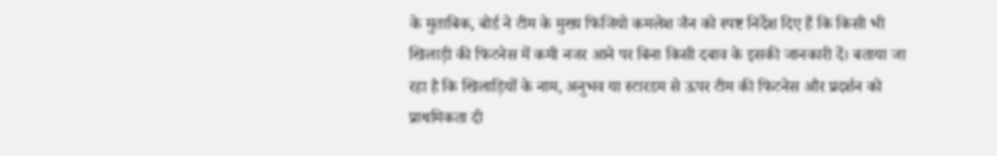के मुताबिक, बोर्ड ने टीम के मुख्य फिजियो कमलेश जैन को स्पष्ट निर्देश दिए हैं कि किसी भी खिलाड़ी की फिटनेस में कमी नजर आने पर बिना किसी दबाव के इसकी जानकारी दें। बताया जा रहा है कि खिलाड़ियों के नाम, अनुभव या स्टारडम से ऊपर टीम की फिटनेस और प्रदर्शन को प्राथमिकता दी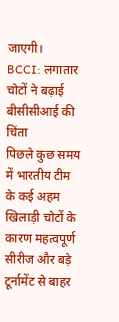जाएगी।
BCCI: लगातार चोटों ने बढ़ाई बीसीसीआई की चिंता
पिछले कुछ समय में भारतीय टीम के कई अहम खिलाड़ी चोटों के कारण महत्वपूर्ण सीरीज और बड़े टूर्नामेंट से बाहर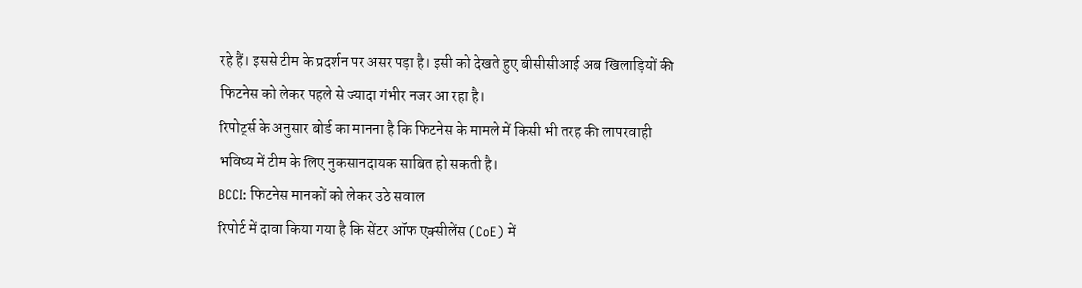रहे हैं। इससे टीम के प्रदर्शन पर असर पड़ा है। इसी को देखते हुए बीसीसीआई अब खिलाड़ियों की फिटनेस को लेकर पहले से ज्यादा गंभीर नजर आ रहा है।
रिपोर्ट्स के अनुसार बोर्ड का मानना है कि फिटनेस के मामले में किसी भी तरह की लापरवाही भविष्य में टीम के लिए नुकसानदायक साबित हो सकती है।
BCCI: फिटनेस मानकों को लेकर उठे सवाल
रिपोर्ट में दावा किया गया है कि सेंटर ऑफ एक्सीलेंस (CoE) में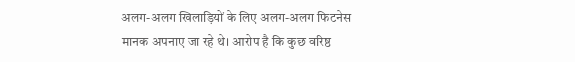अलग-अलग खिलाड़ियों के लिए अलग-अलग फिटनेस मानक अपनाए जा रहे थे। आरोप है कि कुछ वरिष्ठ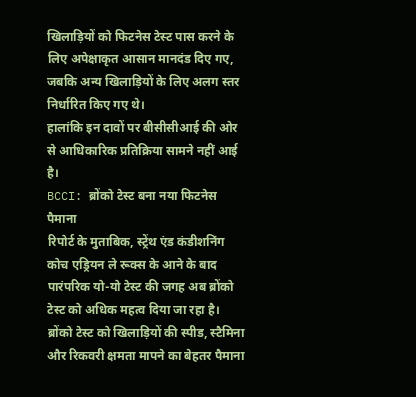खिलाड़ियों को फिटनेस टेस्ट पास करने के लिए अपेक्षाकृत आसान मानदंड दिए गए, जबकि अन्य खिलाड़ियों के लिए अलग स्तर निर्धारित किए गए थे।
हालांकि इन दावों पर बीसीसीआई की ओर से आधिकारिक प्रतिक्रिया सामने नहीं आई है।
BCCI: ब्रोंको टेस्ट बना नया फिटनेस पैमाना
रिपोर्ट के मुताबिक, स्ट्रेंथ एंड कंडीशनिंग कोच एड्रियन ले रूक्स के आने के बाद पारंपरिक यो-यो टेस्ट की जगह अब ब्रोंको टेस्ट को अधिक महत्व दिया जा रहा है।
ब्रोंको टेस्ट को खिलाड़ियों की स्पीड, स्टैमिना और रिकवरी क्षमता मापने का बेहतर पैमाना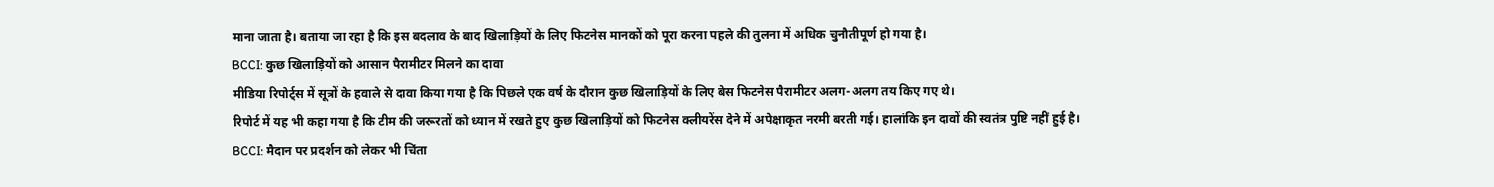माना जाता है। बताया जा रहा है कि इस बदलाव के बाद खिलाड़ियों के लिए फिटनेस मानकों को पूरा करना पहले की तुलना में अधिक चुनौतीपूर्ण हो गया है।
BCCI: कुछ खिलाड़ियों को आसान पैरामीटर मिलने का दावा
मीडिया रिपोर्ट्स में सूत्रों के हवाले से दावा किया गया है कि पिछले एक वर्ष के दौरान कुछ खिलाड़ियों के लिए बेस फिटनेस पैरामीटर अलग-अलग तय किए गए थे।
रिपोर्ट में यह भी कहा गया है कि टीम की जरूरतों को ध्यान में रखते हुए कुछ खिलाड़ियों को फिटनेस क्लीयरेंस देने में अपेक्षाकृत नरमी बरती गई। हालांकि इन दावों की स्वतंत्र पुष्टि नहीं हुई है।
BCCI: मैदान पर प्रदर्शन को लेकर भी चिंता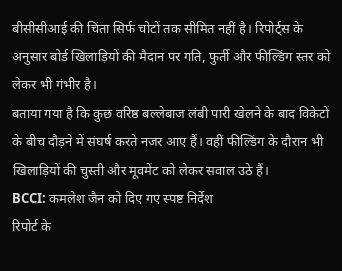बीसीसीआई की चिंता सिर्फ चोटों तक सीमित नहीं है। रिपोर्ट्स के अनुसार बोर्ड खिलाड़ियों की मैदान पर गति, फुर्ती और फील्डिंग स्तर को लेकर भी गंभीर है।
बताया गया है कि कुछ वरिष्ठ बल्लेबाज लंबी पारी खेलने के बाद विकेटों के बीच दौड़ने में संघर्ष करते नजर आए हैं। वहीं फील्डिंग के दौरान भी खिलाड़ियों की चुस्ती और मूवमेंट को लेकर सवाल उठे हैं।
BCCI: कमलेश जैन को दिए गए स्पष्ट निर्देश
रिपोर्ट के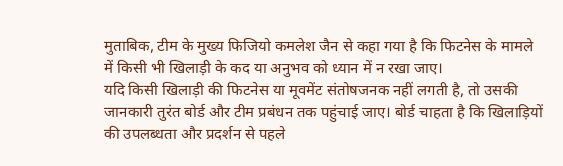मुताबिक, टीम के मुख्य फिजियो कमलेश जैन से कहा गया है कि फिटनेस के मामले में किसी भी खिलाड़ी के कद या अनुभव को ध्यान में न रखा जाए।
यदि किसी खिलाड़ी की फिटनेस या मूवमेंट संतोषजनक नहीं लगती है, तो उसकी जानकारी तुरंत बोर्ड और टीम प्रबंधन तक पहुंचाई जाए। बोर्ड चाहता है कि खिलाड़ियों की उपलब्धता और प्रदर्शन से पहले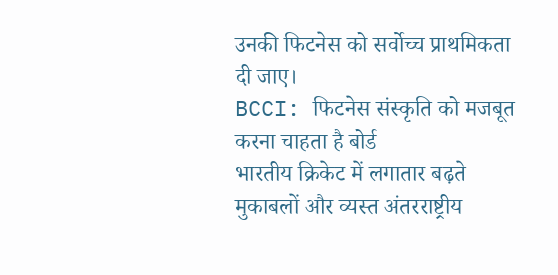उनकी फिटनेस को सर्वोच्च प्राथमिकता दी जाए।
BCCI: फिटनेस संस्कृति को मजबूत करना चाहता है बोर्ड
भारतीय क्रिकेट में लगातार बढ़ते मुकाबलों और व्यस्त अंतरराष्ट्रीय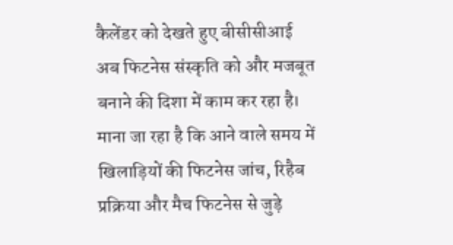कैलेंडर को देखते हुए बीसीसीआई अब फिटनेस संस्कृति को और मजबूत बनाने की दिशा में काम कर रहा है।
माना जा रहा है कि आने वाले समय में खिलाड़ियों की फिटनेस जांच, रिहैब प्रक्रिया और मैच फिटनेस से जुड़े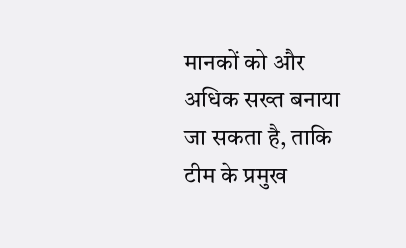मानकों को और अधिक सख्त बनाया जा सकता है, ताकि टीम के प्रमुख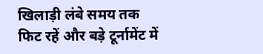खिलाड़ी लंबे समय तक फिट रहें और बड़े टूर्नामेंट में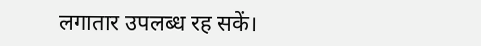लगातार उपलब्ध रह सकें।